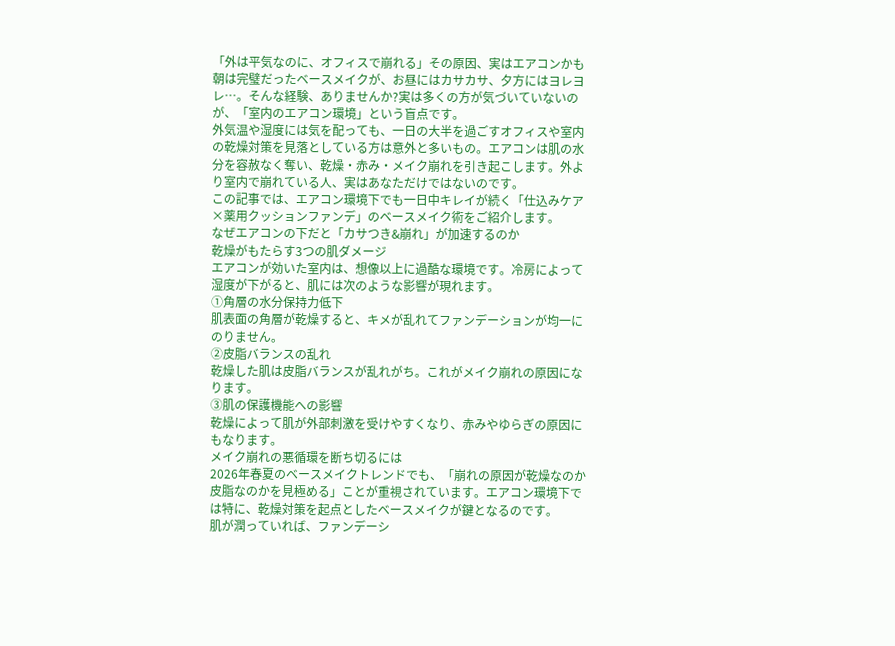「外は平気なのに、オフィスで崩れる」その原因、実はエアコンかも
朝は完璧だったベースメイクが、お昼にはカサカサ、夕方にはヨレヨレ…。そんな経験、ありませんか?実は多くの方が気づいていないのが、「室内のエアコン環境」という盲点です。
外気温や湿度には気を配っても、一日の大半を過ごすオフィスや室内の乾燥対策を見落としている方は意外と多いもの。エアコンは肌の水分を容赦なく奪い、乾燥・赤み・メイク崩れを引き起こします。外より室内で崩れている人、実はあなただけではないのです。
この記事では、エアコン環境下でも一日中キレイが続く「仕込みケア×薬用クッションファンデ」のベースメイク術をご紹介します。
なぜエアコンの下だと「カサつき&崩れ」が加速するのか
乾燥がもたらす3つの肌ダメージ
エアコンが効いた室内は、想像以上に過酷な環境です。冷房によって湿度が下がると、肌には次のような影響が現れます。
①角層の水分保持力低下
肌表面の角層が乾燥すると、キメが乱れてファンデーションが均一にのりません。
②皮脂バランスの乱れ
乾燥した肌は皮脂バランスが乱れがち。これがメイク崩れの原因になります。
③肌の保護機能への影響
乾燥によって肌が外部刺激を受けやすくなり、赤みやゆらぎの原因にもなります。
メイク崩れの悪循環を断ち切るには
2026年春夏のベースメイクトレンドでも、「崩れの原因が乾燥なのか皮脂なのかを見極める」ことが重視されています。エアコン環境下では特に、乾燥対策を起点としたベースメイクが鍵となるのです。
肌が潤っていれば、ファンデーシ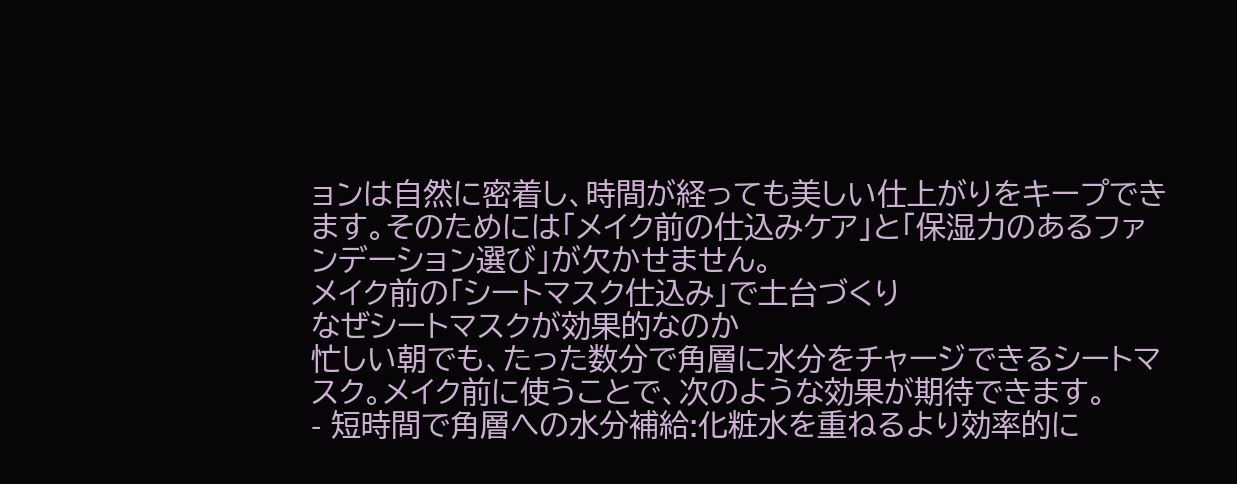ョンは自然に密着し、時間が経っても美しい仕上がりをキープできます。そのためには「メイク前の仕込みケア」と「保湿力のあるファンデーション選び」が欠かせません。
メイク前の「シートマスク仕込み」で土台づくり
なぜシートマスクが効果的なのか
忙しい朝でも、たった数分で角層に水分をチャージできるシートマスク。メイク前に使うことで、次のような効果が期待できます。
- 短時間で角層への水分補給:化粧水を重ねるより効率的に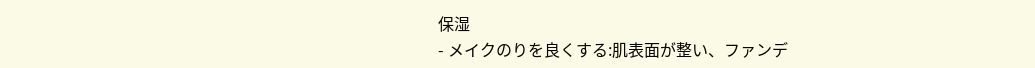保湿
- メイクのりを良くする:肌表面が整い、ファンデ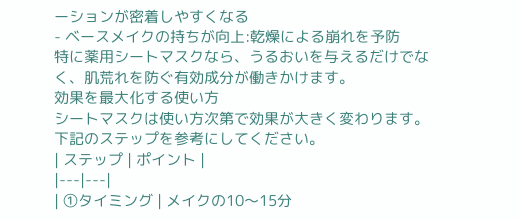ーションが密着しやすくなる
- ベースメイクの持ちが向上:乾燥による崩れを予防
特に薬用シートマスクなら、うるおいを与えるだけでなく、肌荒れを防ぐ有効成分が働きかけます。
効果を最大化する使い方
シートマスクは使い方次第で効果が大きく変わります。下記のステップを参考にしてください。
| ステップ | ポイント |
|---|---|
| ①タイミング | メイクの10〜15分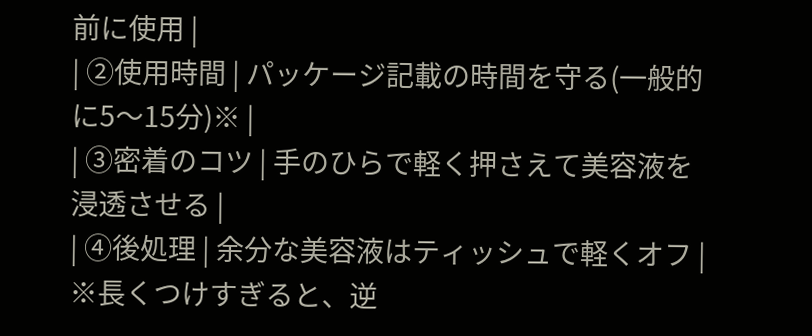前に使用 |
| ②使用時間 | パッケージ記載の時間を守る(一般的に5〜15分)※ |
| ③密着のコツ | 手のひらで軽く押さえて美容液を浸透させる |
| ④後処理 | 余分な美容液はティッシュで軽くオフ |
※長くつけすぎると、逆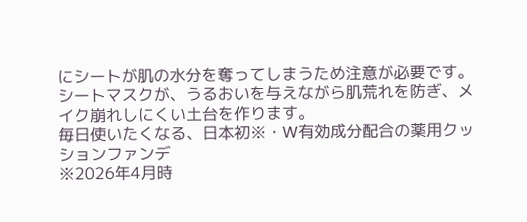にシートが肌の水分を奪ってしまうため注意が必要です。
シートマスクが、うるおいを与えながら肌荒れを防ぎ、メイク崩れしにくい土台を作ります。
毎日使いたくなる、日本初※・W有効成分配合の薬用クッションファンデ
※2026年4月時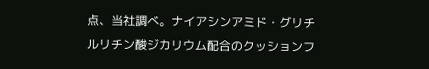点、当社調べ。ナイアシンアミド・グリチルリチン酸ジカリウム配合のクッションフ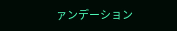ァンデーション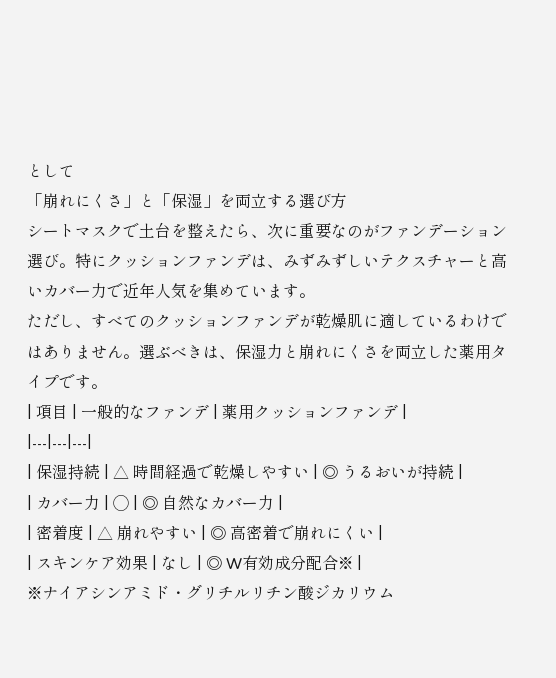として
「崩れにくさ」と「保湿」を両立する選び方
シートマスクで土台を整えたら、次に重要なのがファンデーション選び。特にクッションファンデは、みずみずしいテクスチャーと高いカバー力で近年人気を集めています。
ただし、すべてのクッションファンデが乾燥肌に適しているわけではありません。選ぶべきは、保湿力と崩れにくさを両立した薬用タイプです。
| 項目 | 一般的なファンデ | 薬用クッションファンデ |
|---|---|---|
| 保湿持続 | △ 時間経過で乾燥しやすい | ◎ うるおいが持続 |
| カバー力 | ◯ | ◎ 自然なカバー力 |
| 密着度 | △ 崩れやすい | ◎ 高密着で崩れにくい |
| スキンケア効果 | なし | ◎ W有効成分配合※ |
※ナイアシンアミド・グリチルリチン酸ジカリウム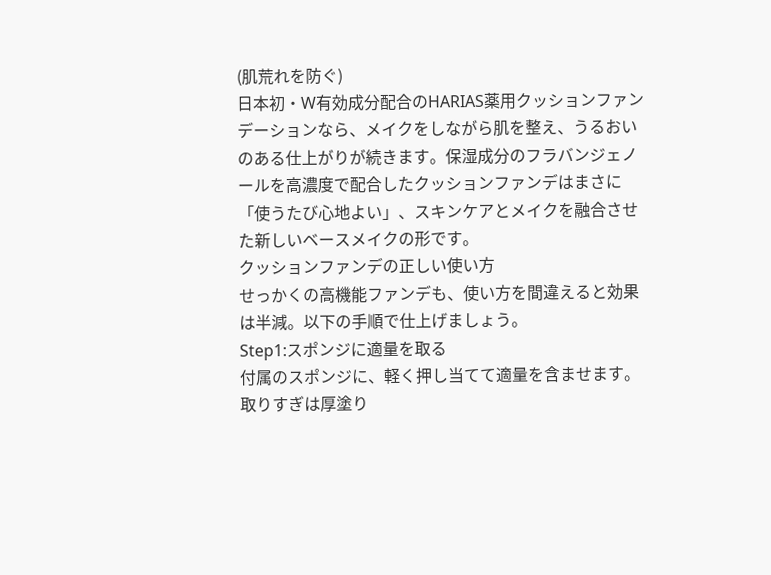(肌荒れを防ぐ)
日本初・W有効成分配合のHARIAS薬用クッションファンデーションなら、メイクをしながら肌を整え、うるおいのある仕上がりが続きます。保湿成分のフラバンジェノールを高濃度で配合したクッションファンデはまさに「使うたび心地よい」、スキンケアとメイクを融合させた新しいベースメイクの形です。
クッションファンデの正しい使い方
せっかくの高機能ファンデも、使い方を間違えると効果は半減。以下の手順で仕上げましょう。
Step1:スポンジに適量を取る
付属のスポンジに、軽く押し当てて適量を含ませます。取りすぎは厚塗り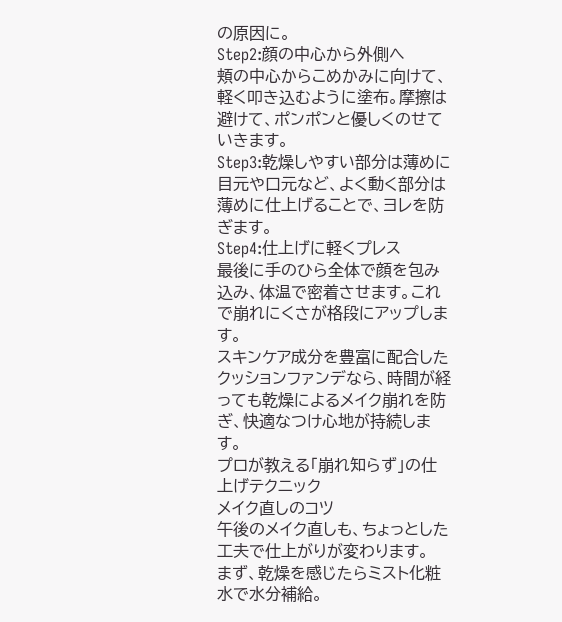の原因に。
Step2:顔の中心から外側へ
頬の中心からこめかみに向けて、軽く叩き込むように塗布。摩擦は避けて、ポンポンと優しくのせていきます。
Step3:乾燥しやすい部分は薄めに
目元や口元など、よく動く部分は薄めに仕上げることで、ヨレを防ぎます。
Step4:仕上げに軽くプレス
最後に手のひら全体で顔を包み込み、体温で密着させます。これで崩れにくさが格段にアップします。
スキンケア成分を豊富に配合したクッションファンデなら、時間が経っても乾燥によるメイク崩れを防ぎ、快適なつけ心地が持続します。
プロが教える「崩れ知らず」の仕上げテクニック
メイク直しのコツ
午後のメイク直しも、ちょっとした工夫で仕上がりが変わります。
まず、乾燥を感じたらミスト化粧水で水分補給。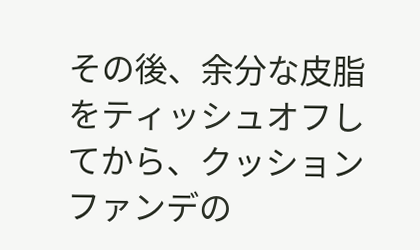その後、余分な皮脂をティッシュオフしてから、クッションファンデの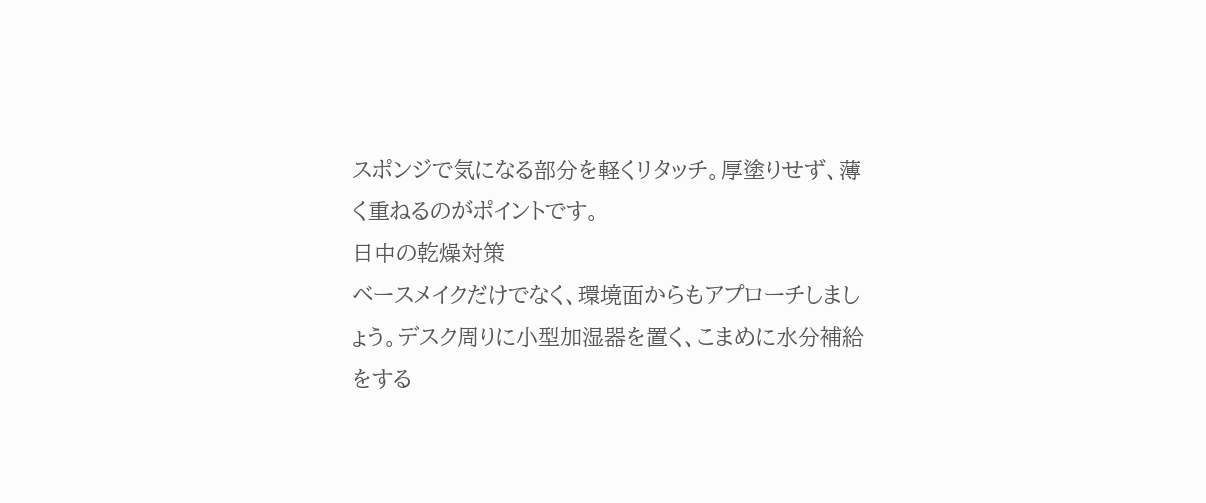スポンジで気になる部分を軽くリタッチ。厚塗りせず、薄く重ねるのがポイントです。
日中の乾燥対策
ベースメイクだけでなく、環境面からもアプローチしましょう。デスク周りに小型加湿器を置く、こまめに水分補給をする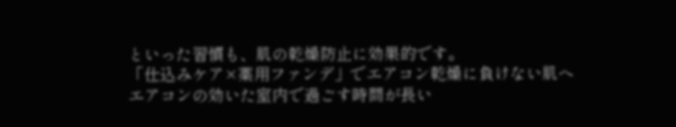といった習慣も、肌の乾燥防止に効果的です。
「仕込みケア×薬用ファンデ」でエアコン乾燥に負けない肌へ
エアコンの効いた室内で過ごす時間が長い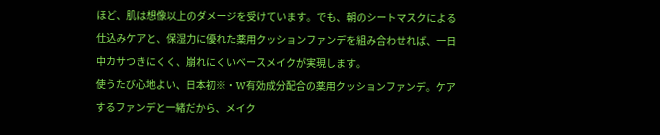ほど、肌は想像以上のダメージを受けています。でも、朝のシートマスクによる仕込みケアと、保湿力に優れた薬用クッションファンデを組み合わせれば、一日中カサつきにくく、崩れにくいベースメイクが実現します。
使うたび心地よい、日本初※・W有効成分配合の薬用クッションファンデ。ケアするファンデと一緒だから、メイク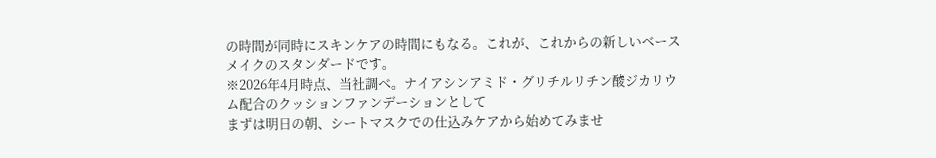の時間が同時にスキンケアの時間にもなる。これが、これからの新しいベースメイクのスタンダードです。
※2026年4月時点、当社調べ。ナイアシンアミド・グリチルリチン酸ジカリウム配合のクッションファンデーションとして
まずは明日の朝、シートマスクでの仕込みケアから始めてみませ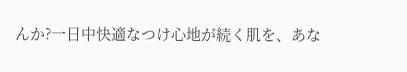んか?一日中快適なつけ心地が続く肌を、あな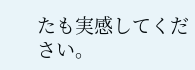たも実感してください。